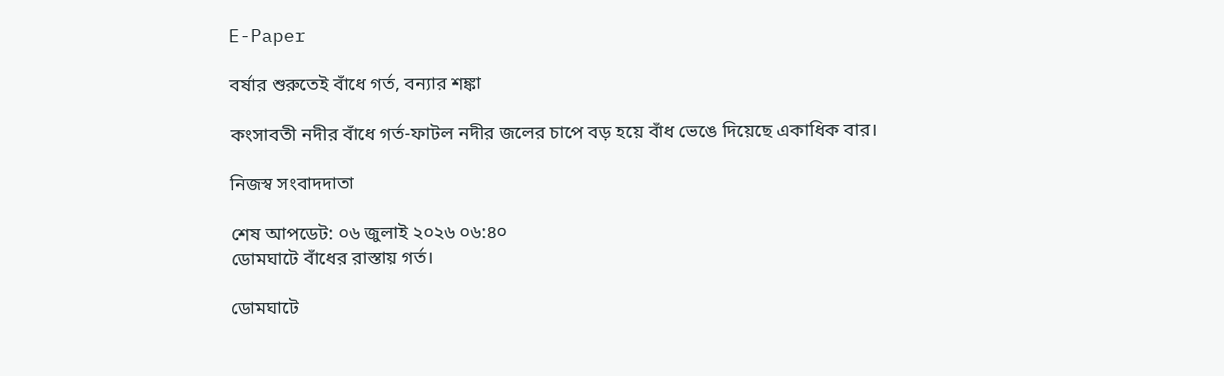E-Paper

বর্ষার শুরুতেই বাঁধে গর্ত, বন্যার শঙ্কা

কংসাবতী নদীর বাঁধে গর্ত-ফাটল নদীর জলের চাপে বড় হয়ে বাঁধ ভেঙে দিয়েছে একাধিক বার।

নিজস্ব সংবাদদাতা

শেষ আপডেট: ০৬ জুলাই ২০২৬ ০৬:৪০
ডোমঘাটে বাঁধের রাস্তায় গর্ত।

ডোমঘাটে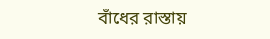বাঁধের রাস্তায়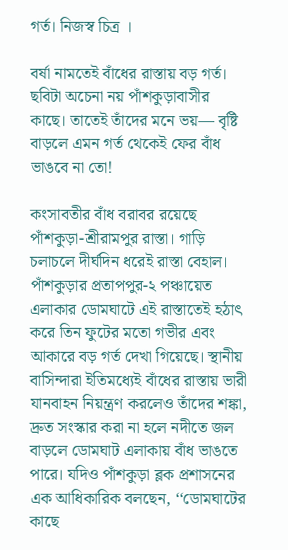গর্ত। নিজস্ব চিত্র ।

বর্ষা নামতেই বাঁধের রাস্তায় বড় গর্ত। ছবিটা অচেনা নয় পাঁশকুড়াবাসীর কাছে। তাতেই তাঁদের মনে ভয়— বৃষ্টি বাড়লে এমন গর্ত থেকেই ফের বাঁধ ভাঙবে না তো!

কংসাবতীর বাঁধ বরাবর রয়েছে পাঁশকুড়া-শ্রীরামপুর রাস্তা। গাড়ি চলাচলে দীর্ঘদিন ধরেই রাস্তা বেহাল। পাঁশকুড়ার প্রতাপপুর-২ পঞ্চায়েত এলাকার ডোমঘাটে এই রাস্তাতেই হঠাৎ করে তিন ফুটের মতো গভীর এবং আকারে বড় গর্ত দেখা গিয়েছে। স্থানীয় বাসিন্দারা ইতিমধ্যেই বাঁধের রাস্তায় ভারী যানবাহন নিয়ন্ত্রণ করলেও তাঁদের শঙ্কা, দ্রুত সংস্কার করা না হলে নদীতে জল বাড়লে ডোমঘাট এলাকায় বাঁধ ভাঙতে পারে। যদিও পাঁশকুড়া ব্লক প্রশাসনের এক আধিকারিক বলছেন, ‘‘ডোমঘাটের কাছে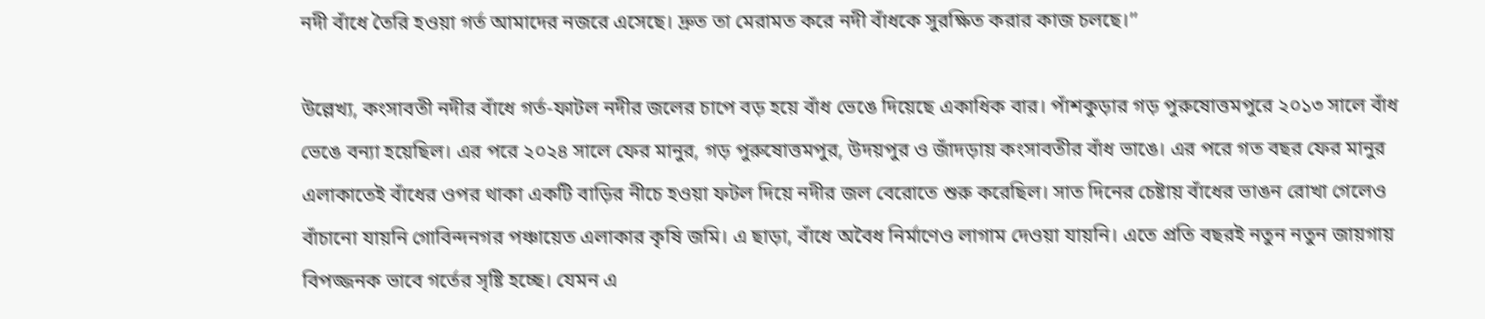নদী বাঁধে তৈরি হওয়া গর্ত আমাদের নজরে এসেছে। দ্রুত তা মেরামত করে নদী বাঁধকে সুরক্ষিত করার কাজ চলছে।’’

উল্লেখ্য, কংসাবতী নদীর বাঁধে গর্ত-ফাটল নদীর জলের চাপে বড় হয়ে বাঁধ ভেঙে দিয়েছে একাধিক বার। পাঁশকুড়ার গড় পুরুষোত্তমপুরে ২০১৩ সালে বাঁধ ভেঙে বন্যা হয়েছিল। এর পরে ২০২৪ সালে ফের মানুর, গড় পুরুষোত্তমপুর, উদয়পুর ও জাঁদড়ায় কংসাবতীর বাঁধ ভাঙে। এর পরে গত বছর ফের মানুর এলাকাতেই বাঁধের ওপর থাকা একটি বাড়ির নীচে হওয়া ফটল দিয়ে নদীর জল বেরোতে শুরু করেছিল। সাত দিনের চেষ্টায় বাঁধের ভাঙন রোখা গেলেও বাঁচানো যায়নি গোবিন্দনগর পঞ্চায়েত এলাকার কৃষি জমি। এ ছাড়া, বাঁধে অবৈধ নির্মাণেও লাগাম দেওয়া যায়নি। এতে প্রতি বছরই নতুন নতুন জায়গায় বিপজ্জনক ভাবে গর্তের সৃষ্টি হচ্ছে। যেমন এ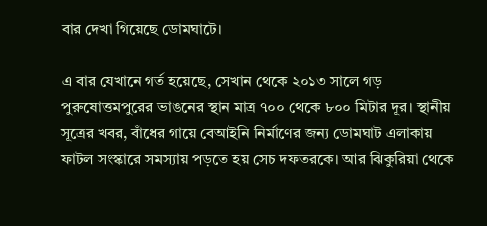বার দেখা গিয়েছে ডোমঘাটে।

এ বার যেখানে গর্ত হয়েছে, সেখান থেকে ২০১৩ সালে গড় পুরুষোত্তমপুরের ভাঙনের স্থান মাত্র ৭০০ থেকে ৮০০ মিটার দূর। স্থানীয় সূত্রের খবর, বাঁধের গায়ে বেআইনি নির্মাণের জন্য ডোমঘাট এলাকায় ফাটল সংস্কারে সমস্যায় পড়তে হয় সেচ দফতরকে। আর ঝিকুরিয়া থেকে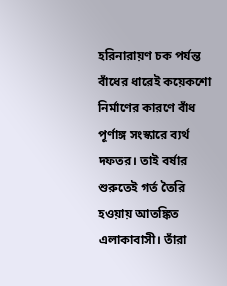হরিনারায়ণ চক পর্যন্ত বাঁধের ধারেই কয়েকশো নির্মাণের কারণে বাঁধ পূর্ণাঙ্গ সংস্কারে ব্যর্থ দফতর। তাই বর্ষার শুরুতেই গর্ত তৈরি হওয়ায় আতঙ্কিত এলাকাবাসী। তাঁরা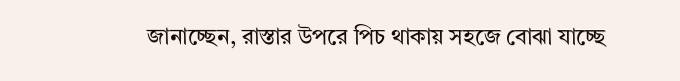জানাচ্ছেন, রাস্তার উপরে পিচ থাকায় সহজে বোঝা যাচ্ছে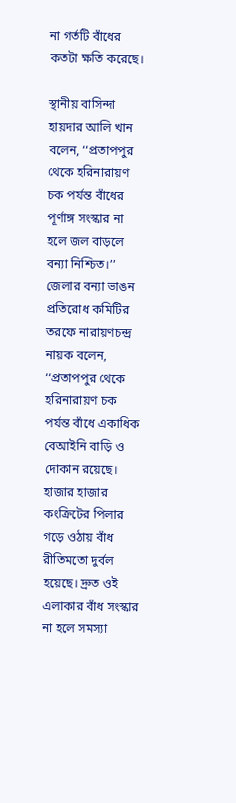না গর্তটি বাঁধের কতটা ক্ষতি করেছে।

স্থানীয় বাসিন্দা হায়দার আলি খান বলেন, ‘‘প্রতাপপুর থেকে হরিনারায়ণ চক পর্যন্ত বাঁধের পূর্ণাঙ্গ সংস্কার না হলে জল বাড়লে বন্যা নিশ্চিত।’’ জেলার বন্যা ভাঙন প্রতিরোধ কমিটির তরফে নারায়ণচন্দ্র নায়ক বলেন, ‘‘প্রতাপপুর থেকে হরিনারায়ণ চক পর্যন্ত বাঁধে একাধিক বেআইনি বাড়ি ও দোকান রয়েছে। হাজার হাজার কংক্রিটের পিলার গড়ে ওঠায় বাঁধ রীতিমতো দুর্বল হয়েছে। দ্রুত ওই এলাকার বাঁধ সংস্কার না হলে সমস্যা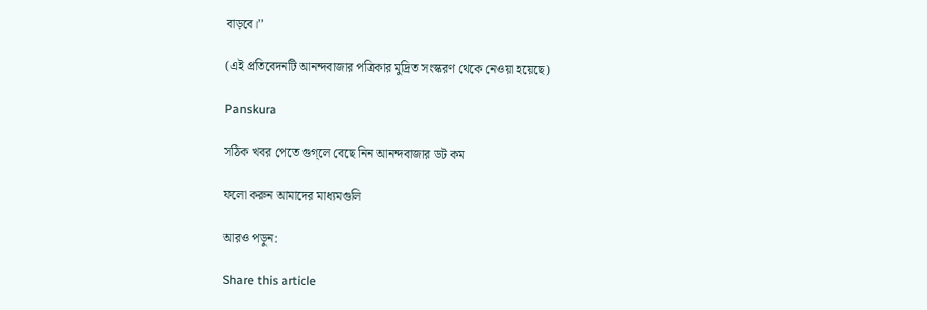বাড়বে।’’

(এই প্রতিবেদনটি আনন্দবাজার পত্রিকার মুদ্রিত সংস্করণ থেকে নেওয়া হয়েছে)

Panskura

সঠিক খবর পেতে গুগ্‌লে বেছে নিন আনন্দবাজার ডট কম

ফলো করুন আমাদের মাধ্যমগুলি

আরও পড়ুন:

Share this article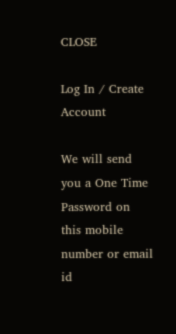CLOSE

Log In / Create Account

We will send you a One Time Password on this mobile number or email id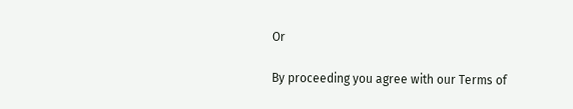Or

By proceeding you agree with our Terms of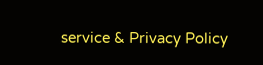service & Privacy Policy